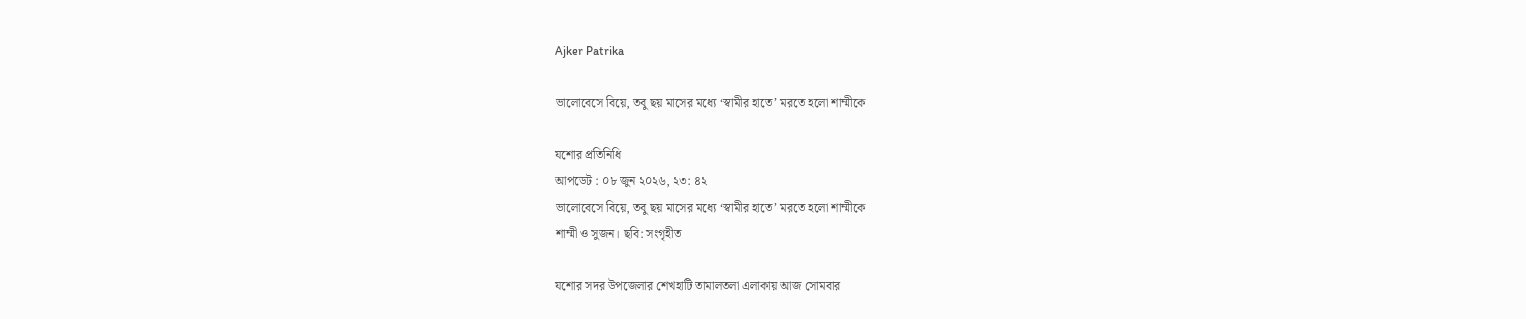Ajker Patrika

ভালোবেসে বিয়ে, তবু ছয় মাসের মধ্যে ‘স্বামীর হাতে’ মরতে হলো শাম্মীকে

যশোর প্রতিনিধি
আপডেট : ০৮ জুন ২০২৬, ২৩: ৪২
ভালোবেসে বিয়ে, তবু ছয় মাসের মধ্যে ‘স্বামীর হাতে’ মরতে হলো শাম্মীকে
শাম্মী ও সুজন। ছবি: সংগৃহীত

যশোর সদর উপজেলার শেখহাটি তামালতলা এলাকায় আজ সোমবার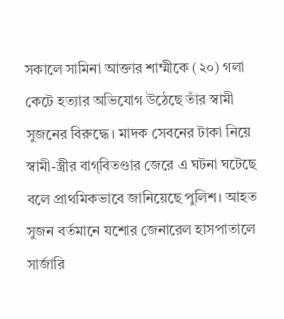সকালে সামিনা আক্তার শাম্মীকে (২০) গলা কেটে হত্যার অভিযোগ উঠেছে তাঁর স্বামী সুজনের বিরুদ্ধে। মাদক সেবনের টাকা নিয়ে স্বামী-স্ত্রীর বাগ্‌বিতণ্ডার জেরে এ ঘটনা ঘটেছে বলে প্রাথমিকভাবে জানিয়েছে পুলিশ। আহত সুজন বর্তমানে যশোর জেনারেল হাসপাতালে সার্জারি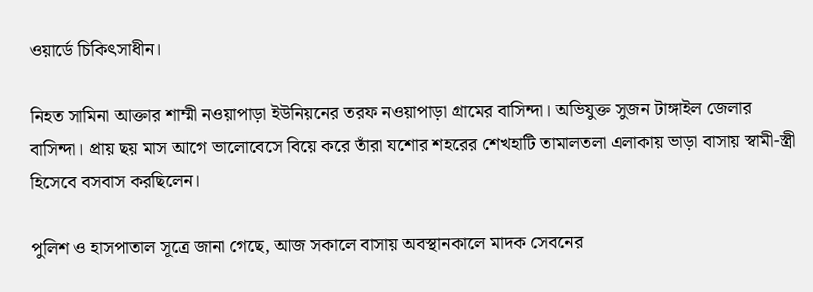ওয়ার্ডে চিকিৎসাধীন।

নিহত সামিনা আক্তার শাম্মী নওয়াপাড়া ইউনিয়নের তরফ নওয়াপাড়া গ্রামের বাসিন্দা। অভিযুক্ত সুজন টাঙ্গাইল জেলার বাসিন্দা। প্রায় ছয় মাস আগে ভালোবেসে বিয়ে করে তাঁরা যশোর শহরের শেখহাটি তামালতলা এলাকায় ভাড়া বাসায় স্বামী-স্ত্রী হিসেবে বসবাস করছিলেন।

পুলিশ ও হাসপাতাল সূত্রে জানা গেছে, আজ সকালে বাসায় অবস্থানকালে মাদক সেবনের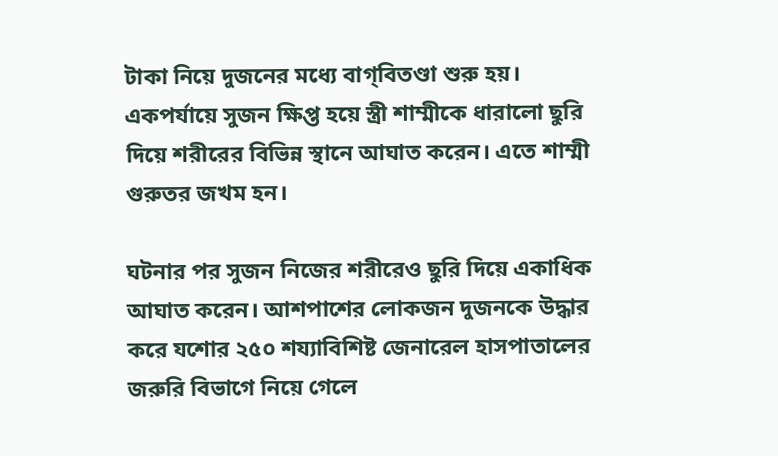টাকা নিয়ে দুজনের মধ্যে বাগ্‌বিতণ্ডা শুরু হয়। একপর্যায়ে সুজন ক্ষিপ্ত হয়ে স্ত্রী শাম্মীকে ধারালো ছুরি দিয়ে শরীরের বিভিন্ন স্থানে আঘাত করেন। এতে শাম্মী গুরুতর জখম হন।

ঘটনার পর সুজন নিজের শরীরেও ছুরি দিয়ে একাধিক আঘাত করেন। আশপাশের লোকজন দুজনকে উদ্ধার করে যশোর ২৫০ শয্যাবিশিষ্ট জেনারেল হাসপাতালের জরুরি বিভাগে নিয়ে গেলে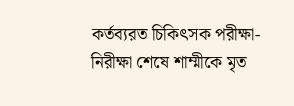কর্তব্যরত চিকিৎসক পরীক্ষা-নিরীক্ষা শেষে শাম্মীকে মৃত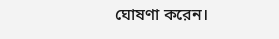ঘোষণা করেন।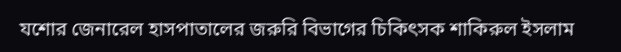যশোর জেনারেল হাসপাতালের জরুরি বিভাগের চিকিৎসক শাকিরুল ইসলাম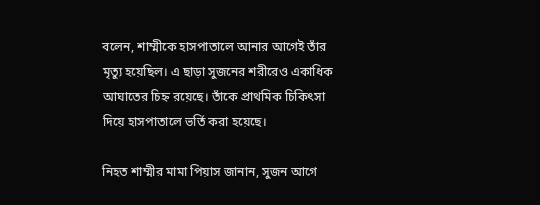বলেন, শাম্মীকে হাসপাতালে আনার আগেই তাঁর মৃত্যু হয়েছিল। এ ছাড়া সুজনের শরীরেও একাধিক আঘাতের চিহ্ন রয়েছে। তাঁকে প্রাথমিক চিকিৎসা দিয়ে হাসপাতালে ভর্তি করা হয়েছে।

নিহত শাম্মীর মামা পিয়াস জানান, সুজন আগে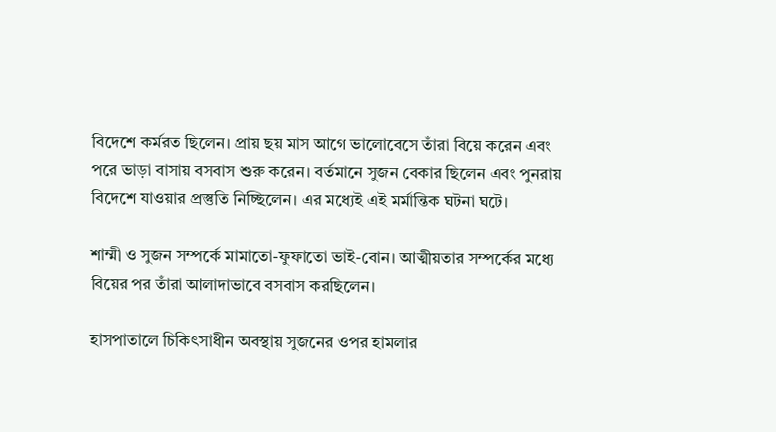বিদেশে কর্মরত ছিলেন। প্রায় ছয় মাস আগে ভালোবেসে তাঁরা বিয়ে করেন এবং পরে ভাড়া বাসায় বসবাস শুরু করেন। বর্তমানে সুজন বেকার ছিলেন এবং পুনরায় বিদেশে যাওয়ার প্রস্তুতি নিচ্ছিলেন। এর মধ্যেই এই মর্মান্তিক ঘটনা ঘটে।

শাম্মী ও সুজন সম্পর্কে মামাতো-ফুফাতো ভাই-বোন। আত্মীয়তার সম্পর্কের মধ্যে বিয়ের পর তাঁরা আলাদাভাবে বসবাস করছিলেন।

হাসপাতালে চিকিৎসাধীন অবস্থায় সুজনের ওপর হামলার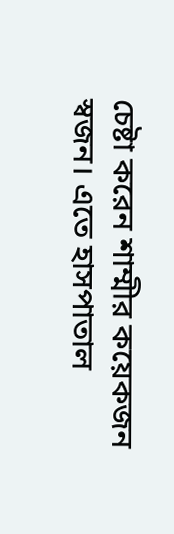চেষ্টা করেন শাম্মীর কয়েকজন স্বজন। এতে হাসপাতাল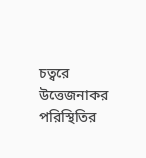চত্বরে উত্তেজনাকর পরিস্থিতির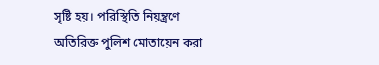সৃষ্টি হয়। পরিস্থিতি নিয়ন্ত্রণে অতিরিক্ত পুলিশ মোতায়েন করা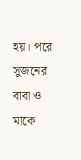হয়। পরে সুজনের বাবা ও মাকে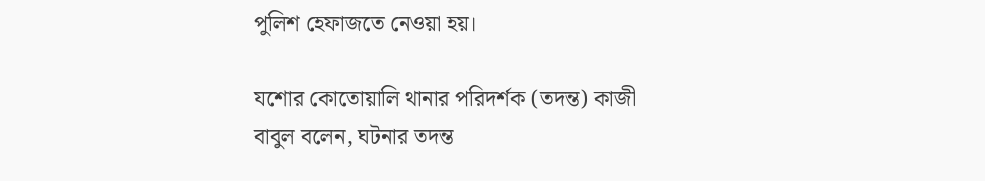পুলিশ হেফাজতে নেওয়া হয়।

যশোর কোতোয়ালি থানার পরিদর্শক (তদন্ত) কাজী বাবুল বলেন, ঘটনার তদন্ত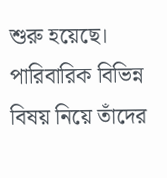শুরু হয়েছে। পারিবারিক বিভিন্ন বিষয় নিয়ে তাঁদের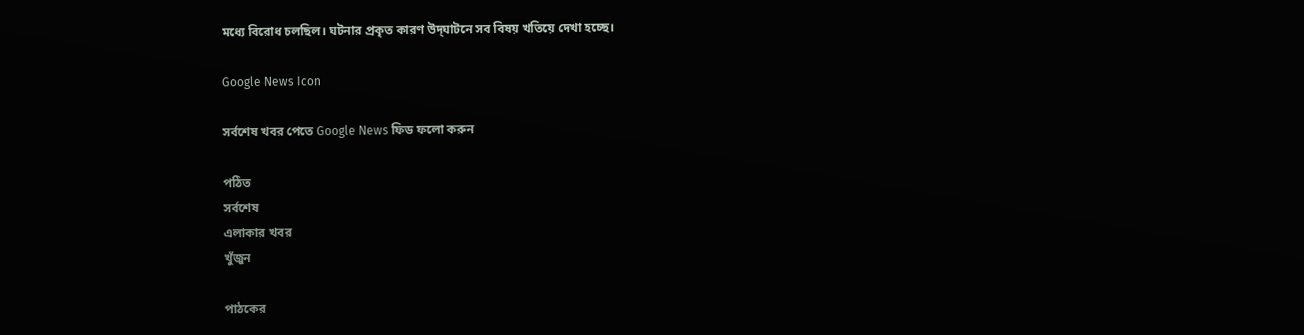মধ্যে বিরোধ চলছিল। ঘটনার প্রকৃত কারণ উদ্‌ঘাটনে সব বিষয় খতিয়ে দেখা হচ্ছে।

Google News Icon

সর্বশেষ খবর পেতে Google News ফিড ফলো করুন

পঠিত
সর্বশেষ
এলাকার খবর
খুঁজুন

পাঠকের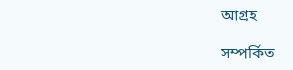আগ্রহ

সম্পর্কিত